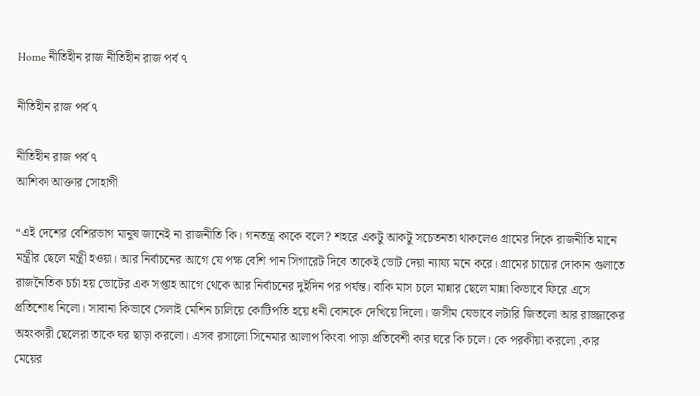Home নীতিহীন রাজ নীতিহীন রাজ পর্ব ৭

নীতিহীন রাজ পর্ব ৭

নীতিহীন রাজ পর্ব ৭
আশিকা আক্তার সোহাগী

“এই দেশের বেশিরভাগ মানুষ জানেই না রাজনীতি কি। গনতন্ত্র কাকে বলে? শহরে একটু আকটু সচেতনতা থাকলেও গ্রামের দিকে রাজনীতি মানে মন্ত্রীর ছেলে মন্ত্রী হওয়া। আর নির্বাচনের আগে যে পক্ষ বেশি পান সিগারেট দিবে তাকেই ভোট দেয়া ন্যায্য মনে করে। গ্রামের চায়ের দোকান গুলাতে রাজনৈতিক চর্চা হয় ভোটের এক সপ্তাহ আগে থেকে আর নির্বাচনের দুইদিন পর পর্যন্ত। বাকি মাস চলে মান্নার ছেলে মান্না কিভাবে ফিরে এসে প্রতিশোধ নিলো। সাবানা কিভাবে সেলাই মেশিন চালিয়ে কোটিপতি হয়ে ধনী বোনকে দেখিয়ে দিলো। জসীম যেভাবে লটারি জিতলো আর রাজ্জাকের অহংকারী ছেলেরা তাকে ঘর ছাড়া করলো। এসব রসালো সিনেমার আলাপ কিংবা পাড়া প্রতিবেশী কার ঘরে কি চলে। কে পরকীয়া করলো ,কার মেয়ের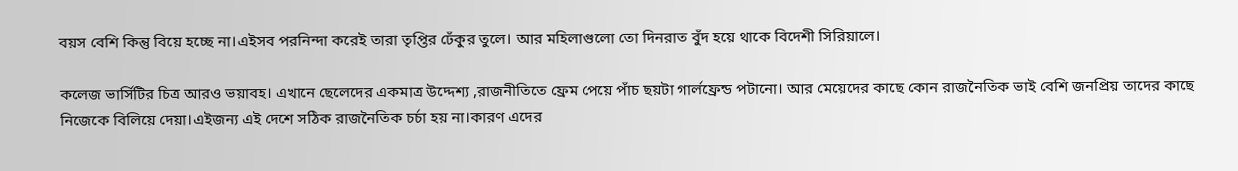বয়স বেশি কিন্তু বিয়ে হচ্ছে না।এইসব পরনিন্দা করেই তারা তৃপ্তির ঢেঁকুর তুলে। আর মহিলাগুলো তো দিনরাত বুঁদ হয়ে থাকে বিদেশী সিরিয়ালে।

কলেজ ভার্সিটির চিত্র আরও ভয়াবহ। এখানে ছেলেদের একমাত্র উদ্দেশ্য ,রাজনীতিতে ফ্রেম পেয়ে পাঁচ ছয়টা গার্লফ্রেন্ড পটানো। আর মেয়েদের কাছে কোন রাজনৈতিক ভাই বেশি জনপ্রিয় তাদের কাছে নিজেকে বিলিয়ে দেয়া।এইজন্য এই দেশে সঠিক রাজনৈতিক চর্চা হয় না।কারণ এদের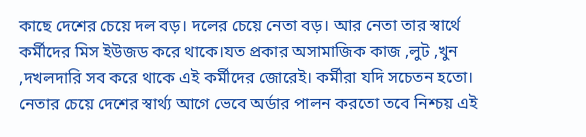কাছে দেশের চেয়ে দল বড়। দলের চেয়ে নেতা বড়। আর নেতা তার স্বার্থে কর্মীদের মিস ইউজড করে থাকে।যত প্রকার অসামাজিক কাজ ,লুট ,খুন ,দখলদারি সব করে থাকে এই কর্মীদের জোরেই। কর্মীরা যদি সচেতন হতো। নেতার চেয়ে দেশের স্বার্থ্য আগে ভেবে অর্ডার পালন করতো তবে নিশ্চয় এই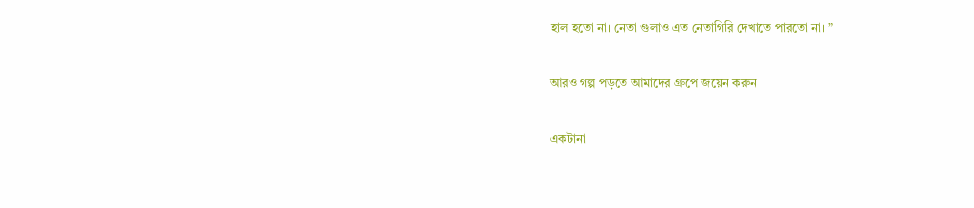হাল হতো না। নেতা গুলাও এত নেতাগিরি দেখাতে পারতো না। ”

আরও গল্প পড়তে আমাদের গ্রুপে জয়েন করুন

একটানা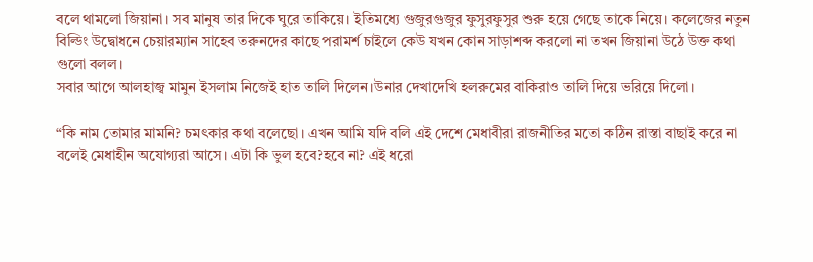বলে থামলো জিয়ানা। সব মানুষ তার দিকে ঘুরে তাকিয়ে। ইতিমধ্যে গুজুরগুজুর ফুসুরফুসুর শুরু হয়ে গেছে তাকে নিয়ে। কলেজের নতুন বিল্ডিং উদ্বোধনে চেয়ারম্যান সাহেব তরুনদের কাছে পরামর্শ চাইলে কেউ যখন কোন সাড়াশব্দ করলো না তখন জিয়ানা উঠে উক্ত কথা গুলো বলল।
সবার আগে আলহাজ্ব মামুন ইসলাম নিজেই হাত তালি দিলেন।উনার দেখাদেখি হলরুমের বাকিরাও তালি দিয়ে ভরিয়ে দিলো।

“কি নাম তোমার মামনি? চমৎকার কথা বলেছো। এখন আমি যদি বলি এই দেশে মেধাবীরা রাজনীতির মতো কঠিন রাস্তা বাছাই করে না বলেই মেধাহীন অযোগ্যরা আসে। এটা কি ভুল হবে?হবে না? এই ধরো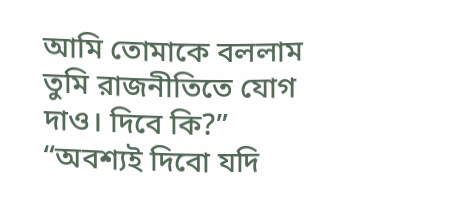আমি তোমাকে বললাম তুমি রাজনীতিতে যোগ দাও। দিবে কি?”
“অবশ্যই দিবো যদি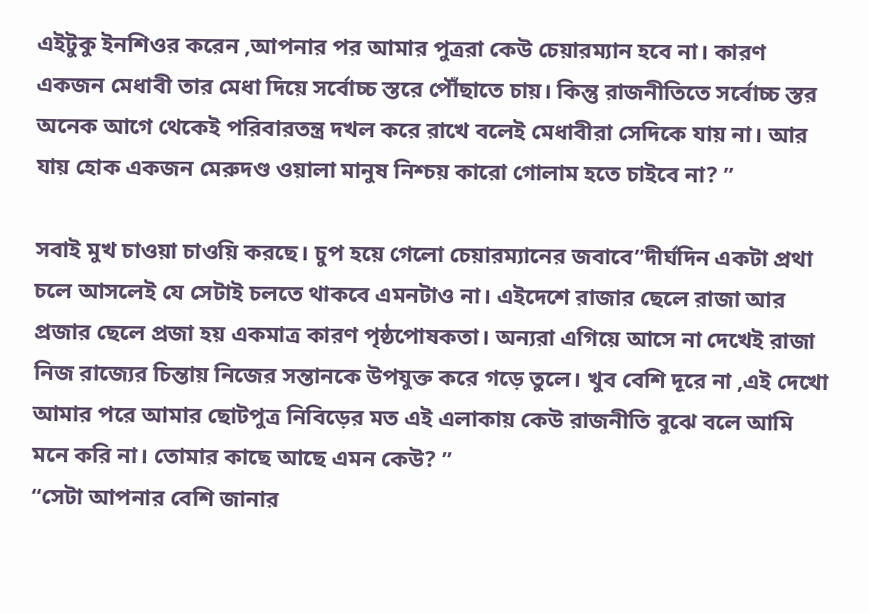এইটুকু ইনশিওর করেন ,আপনার পর আমার পুত্ররা কেউ চেয়ারম্যান হবে না। কারণ একজন মেধাবী তার মেধা দিয়ে সর্বোচ্চ স্তরে পৌঁছাতে চায়। কিন্তু রাজনীতিতে সর্বোচ্চ স্তর অনেক আগে থেকেই পরিবারতন্ত্র দখল করে রাখে বলেই মেধাবীরা সেদিকে যায় না। আর যায় হোক একজন মেরুদণ্ড ওয়ালা মানুষ নিশ্চয় কারো গোলাম হতে চাইবে না? ”

সবাই মুখ চাওয়া চাওয়ি করছে। চুপ হয়ে গেলো চেয়ারম্যানের জবাবে”দীর্ঘদিন একটা প্রথা চলে আসলেই যে সেটাই চলতে থাকবে এমনটাও না। এইদেশে রাজার ছেলে রাজা আর প্রজার ছেলে প্রজা হয় একমাত্র কারণ পৃষ্ঠপোষকতা। অন্যরা এগিয়ে আসে না দেখেই রাজা নিজ রাজ্যের চিন্তায় নিজের সন্তানকে উপযুক্ত করে গড়ে তুলে। খুব বেশি দূরে না ,এই দেখো আমার পরে আমার ছোটপুত্র নিবিড়ের মত এই এলাকায় কেউ রাজনীতি বুঝে বলে আমি মনে করি না। তোমার কাছে আছে এমন কেউ? ”
“সেটা আপনার বেশি জানার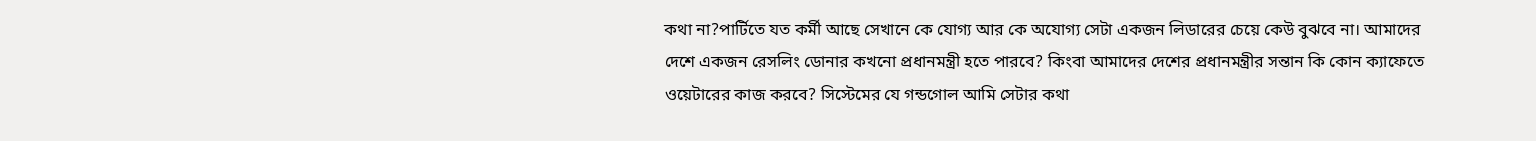কথা না?পার্টিতে যত কর্মী আছে সেখানে কে যোগ্য আর কে অযোগ্য সেটা একজন লিডারের চেয়ে কেউ বুঝবে না। আমাদের দেশে একজন রেসলিং ডোনার কখনো প্রধানমন্ত্রী হতে পারবে? কিংবা আমাদের দেশের প্রধানমন্ত্রীর সন্তান কি কোন ক্যাফেতে ওয়েটারের কাজ করবে? সিস্টেমের যে গন্ডগোল আমি সেটার কথা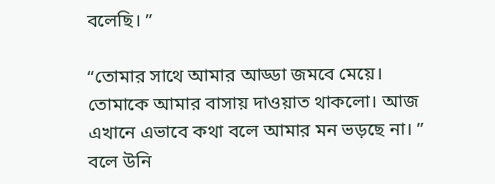বলেছি। ”

“তোমার সাথে আমার আড্ডা জমবে মেয়ে। তোমাকে আমার বাসায় দাওয়াত থাকলো। আজ এখানে এভাবে কথা বলে আমার মন ভড়ছে না। ” বলে উনি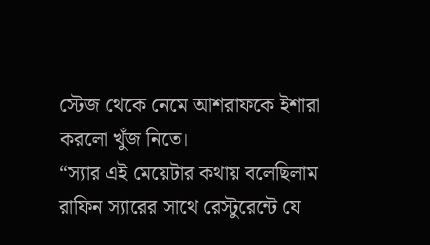স্টেজ থেকে নেমে আশরাফকে ইশারা করলো খুঁজ নিতে।
“স্যার এই মেয়েটার কথায় বলেছিলাম রাফিন স্যারের সাথে রেস্টুরেন্টে যে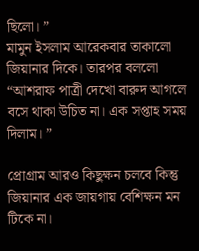ছিলো। ”
মামুন ইসলাম আরেকবার তাকালো জিয়ানার দিকে। তারপর বললো “আশরাফ পাত্রী দেখো বারুদ আগলে বসে থাকা উচিত না। এক সপ্তাহ সময় দিলাম। ”

প্রোগ্রাম আরও কিছুক্ষন চলবে কিন্তু জিয়ানার এক জায়গায় বেশিক্ষন মন টিকে না।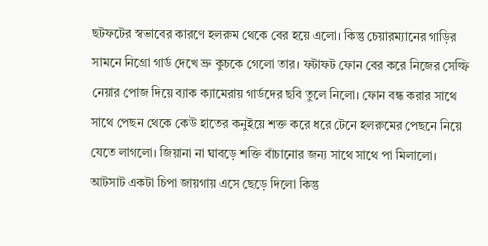ছটফটের স্বভাবের কারণে হলরুম থেকে বের হয়ে এলো। কিন্তু চেয়ারম্যানের গাড়ির সামনে নিগ্রো গার্ড দেখে ভ্রু কুচকে গেলো তার। ফটাফট ফোন বের করে নিজের সেল্ফি নেয়ার পোজ দিয়ে ব্যাক ক্যামেরায় গার্ডদের ছবি তুলে নিলো। ফোন বন্ধ করার সাথে সাথে পেছন থেকে কেউ হাতের কনুইয়ে শক্ত করে ধরে টেনে হলরুমের পেছনে নিয়ে যেতে লাগলো। জিয়ানা না ঘাবড়ে শক্তি বাঁচানোর জন্য সাথে সাথে পা মিলালো। আটসাট একটা চিপা জায়গায় এসে ছেড়ে দিলো কিন্তু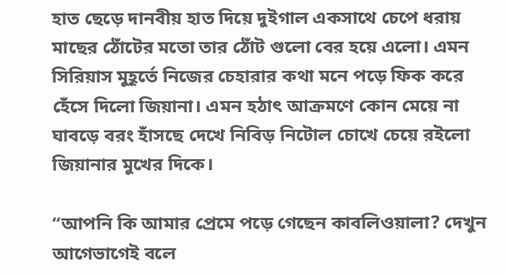হাত ছেড়ে দানবীয় হাত দিয়ে দুইগাল একসাথে চেপে ধরায় মাছের ঠোঁটের মতো তার ঠোঁট গুলো বের হয়ে এলো। এমন সিরিয়াস মুহূর্তে নিজের চেহারার কথা মনে পড়ে ফিক করে হেঁসে দিলো জিয়ানা। এমন হঠাৎ আক্রমণে কোন মেয়ে না ঘাবড়ে বরং হাঁসছে দেখে নিবিড় নিটোল চোখে চেয়ে রইলো জিয়ানার মুখের দিকে।

“আপনি কি আমার প্রেমে পড়ে গেছেন কাবলিওয়ালা? দেখুন আগেভাগেই বলে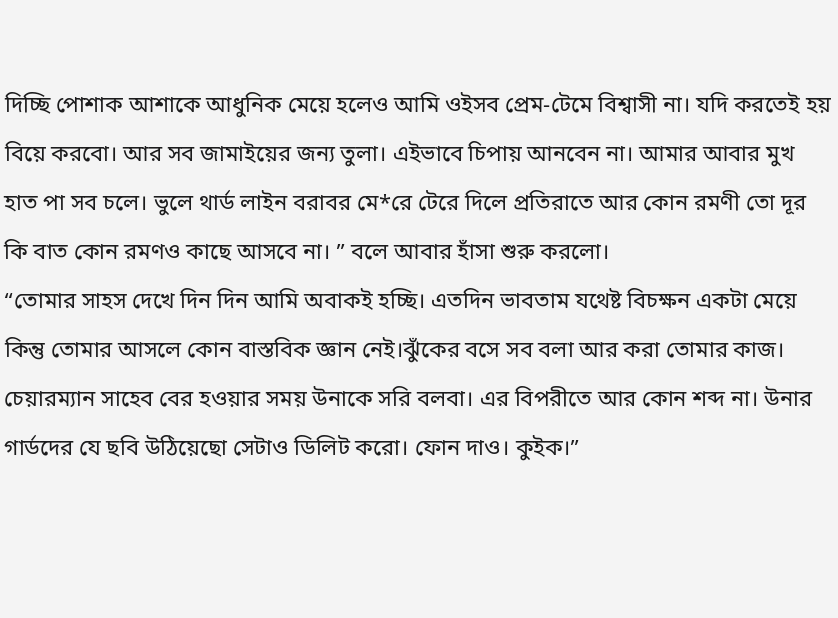দিচ্ছি পোশাক আশাকে আধুনিক মেয়ে হলেও আমি ওইসব প্রেম-টেমে বিশ্বাসী না। যদি করতেই হয় বিয়ে করবো। আর সব জামাইয়ের জন্য তুলা। এইভাবে চিপায় আনবেন না। আমার আবার মুখ হাত পা সব চলে। ভুলে থার্ড লাইন বরাবর মে*রে টেরে দিলে প্রতিরাতে আর কোন রমণী তো দূর কি বাত কোন রমণও কাছে আসবে না। ” বলে আবার হাঁসা শুরু করলো।
“তোমার সাহস দেখে দিন দিন আমি অবাকই হচ্ছি। এতদিন ভাবতাম যথেষ্ট বিচক্ষন একটা মেয়ে কিন্তু তোমার আসলে কোন বাস্তবিক জ্ঞান নেই।ঝুঁকের বসে সব বলা আর করা তোমার কাজ। চেয়ারম্যান সাহেব বের হওয়ার সময় উনাকে সরি বলবা। এর বিপরীতে আর কোন শব্দ না। উনার গার্ডদের যে ছবি উঠিয়েছো সেটাও ডিলিট করো। ফোন দাও। কুইক।”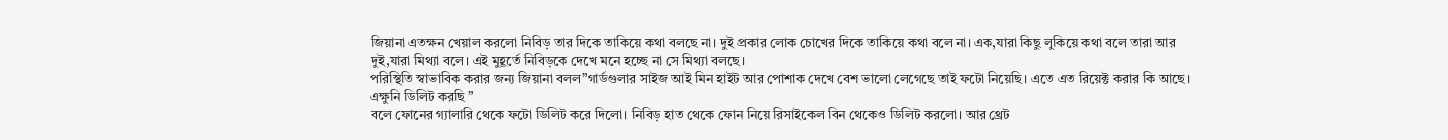জিয়ানা এতক্ষন খেয়াল করলো নিবিড় তার দিকে তাকিয়ে কথা বলছে না। দুই প্রকার লোক চোখের দিকে তাকিয়ে কথা বলে না। এক,যারা কিছু লুকিয়ে কথা বলে তারা আর দুই,যারা মিথ্যা বলে। এই মুহূর্তে নিবিড়কে দেখে মনে হচ্ছে না সে মিথ্যা বলছে।
পরিস্থিতি স্বাভাবিক করার জন্য জিয়ানা বলল”গার্ডগুলার সাইজ আই মিন হাইট আর পোশাক দেখে বেশ ভালো লেগেছে তাই ফটো নিয়েছি। এতে এত রিয়েক্ট করার কি আছে। এক্ষুনি ডিলিট করছি ”
বলে ফোনের গ্যালারি থেকে ফটো ডিলিট করে দিলো। নিবিড় হাত থেকে ফোন নিয়ে রিসাইকেল বিন থেকেও ডিলিট করলো। আর থ্রেট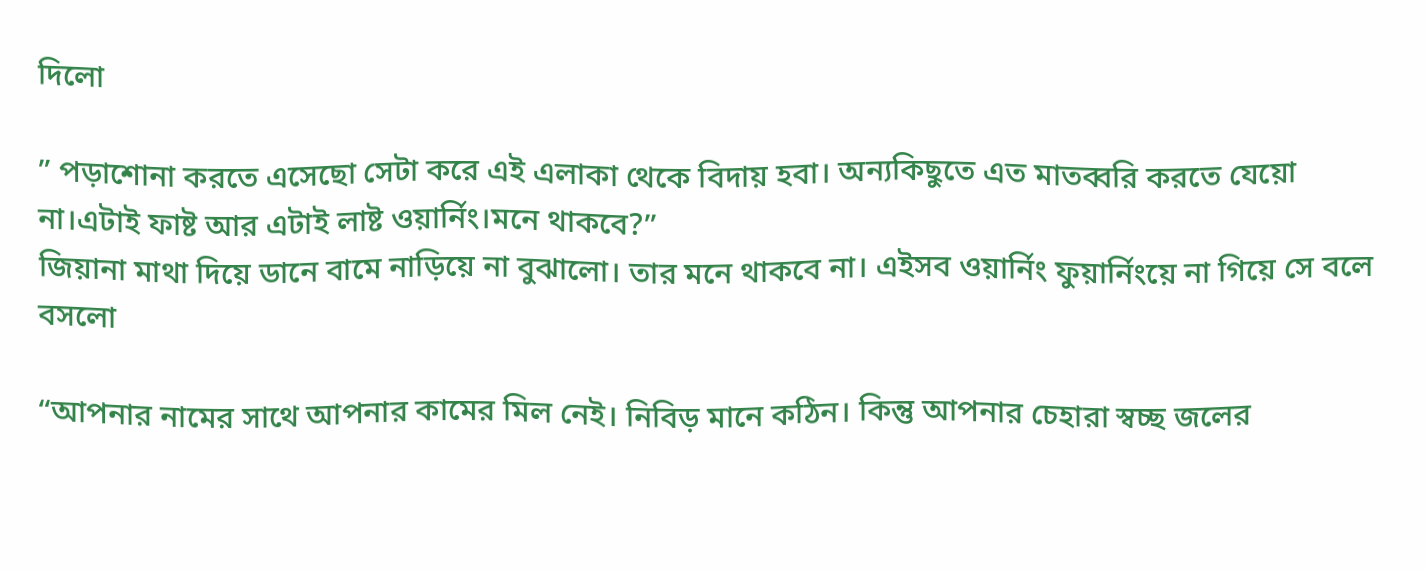দিলো

” পড়াশোনা করতে এসেছো সেটা করে এই এলাকা থেকে বিদায় হবা। অন্যকিছুতে এত মাতব্বরি করতে যেয়ো না।এটাই ফাষ্ট আর এটাই লাষ্ট ওয়ার্নিং।মনে থাকবে?”
জিয়ানা মাথা দিয়ে ডানে বামে নাড়িয়ে না বুঝালো। তার মনে থাকবে না। এইসব ওয়ার্নিং ফুয়ার্নিংয়ে না গিয়ে সে বলে বসলো

“আপনার নামের সাথে আপনার কামের মিল নেই। নিবিড় মানে কঠিন। কিন্তু আপনার চেহারা স্বচ্ছ জলের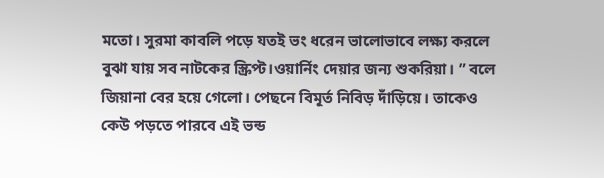মতো। সুরমা কাবলি পড়ে যতই ভং ধরেন ভালোভাবে লক্ষ্য করলে বুঝা যায় সব নাটকের স্ক্রিপ্ট।ওয়ার্নিং দেয়ার জন্য শুকরিয়া। ” বলে জিয়ানা বের হয়ে গেলো। পেছনে বিমূর্ত নিবিড় দাঁড়িয়ে। তাকেও কেউ পড়তে পারবে এই ভন্ড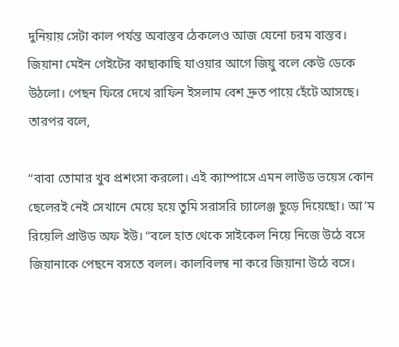দুনিয়ায় সেটা কাল পর্যন্ত অবাস্তব ঠেকলেও আজ যেনো চরম বাস্তব।
জিয়ানা মেইন গেইটের কাছাকাছি যাওয়ার আগে জিয়ু বলে কেউ ডেকে উঠলো। পেছন ফিরে দেখে রাফিন ইসলাম বেশ দ্রুত পায়ে হেঁটে আসছে। তারপর বলে,

“বাবা তোমার খুব প্রশংসা করলো। এই ক্যাম্পাসে এমন লাউড ভয়েস কোন ছেলেরই নেই সেখানে মেয়ে হয়ে তুমি সরাসরি চ্যালেঞ্জ ছুড়ে দিয়েছো। আ’ম রিয়েলি প্রাউড অফ ইউ। “বলে হাত থেকে সাইকেল নিয়ে নিজে উঠে বসে জিয়ানাকে পেছনে বসতে বলল। কালবিলম্ব না করে জিয়ানা উঠে বসে।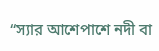“স্যার আশেপাশে নদী বা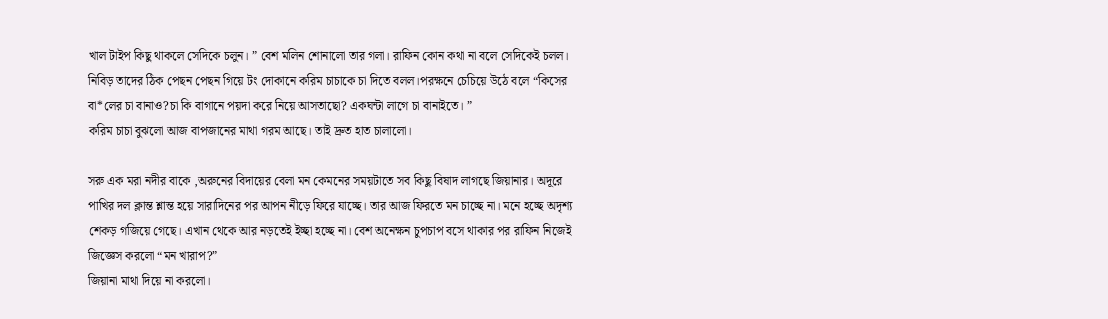খাল টাইপ কিছু থাকলে সেদিকে চলুন। ” বেশ মলিন শোনালো তার গলা। রাফিন কোন কথা না বলে সেদিকেই চলল।
নিবিড় তাদের ঠিক পেছন পেছন গিয়ে টং দোকানে করিম চাচাকে চা দিতে বলল।পরক্ষনে চেচিয়ে উঠে বলে “কিসের বা*লের চা বানাও?চা কি বাগানে পয়দা করে নিয়ে আসতাছো? একঘন্টা লাগে চা বানাইতে। ”
করিম চাচা বুঝলো আজ বাপজানের মাথা গরম আছে। তাই দ্রুত হাত চালালো।

সরু এক মরা নদীর বাকে ,অরুনের বিদায়ের বেলা মন কেমনের সময়টাতে সব কিছু বিষাদ লাগছে জিয়ানার। অদূরে পাখির দল ক্লান্ত শ্লান্ত হয়ে সারাদিনের পর আপন নীড়ে ফিরে যাচ্ছে। তার আজ ফিরতে মন চাচ্ছে না। মনে হচ্ছে অদৃশ্য শেকড় গজিয়ে গেছে। এখান থেকে আর নড়তেই ইচ্ছা হচ্ছে না। বেশ অনেক্ষন চুপচাপ বসে থাকার পর রাফিন নিজেই জিজ্ঞেস করলো “মন খারাপ?”
জিয়ানা মাথা দিয়ে না করলো।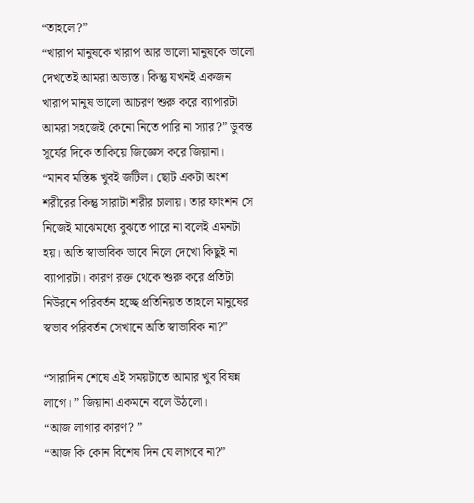“তাহলে?”
“খারাপ মানুষকে খারাপ আর ভালো মানুষকে ভালো দেখতেই আমরা অভ্যস্ত। কিন্তু যখনই একজন খারাপ মানুষ ভালো আচরণ শুরু করে ব্যাপারটা আমরা সহজেই কেনো নিতে পারি না স্যার?” ডুবন্ত সূর্যের দিকে তাকিয়ে জিজ্ঞেস করে জিয়ানা।
“মানব মস্তিষ্ক খুবই জটিল। ছোট একটা অংশ শরীরের কিন্তু সারাটা শরীর চালায়। তার ফাংশন সে নিজেই মাঝেমধ্যে বুঝতে পারে না বলেই এমনটা হয়। অতি স্বাভাবিক ভাবে নিলে দেখো কিছুই না ব্যাপারটা। কারণ রক্ত থেকে শুরু করে প্রতিটা নিউরনে পরিবর্তন হচ্ছে প্রতিনিয়ত তাহলে মানুষের স্বভাব পরিবর্তন সেখানে অতি স্বাভাবিক না?”

“সারাদিন শেষে এই সময়টাতে আমার খুব বিষন্ন লাগে। ” জিয়ানা একমনে বলে উঠলো।
“আজ লাগার কারণ? ”
“আজ কি কোন বিশেষ দিন যে লাগবে না?”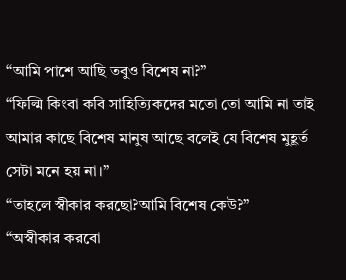“আমি পাশে আছি তবুও বিশেষ না?”
“ফিল্মি কিংবা কবি সাহিত্যিকদের মতো তো আমি না তাই আমার কাছে বিশেষ মানুষ আছে বলেই যে বিশেষ মুহূর্ত সেটা মনে হয় না।”
“তাহলে স্বীকার করছো?আমি বিশেষ কেউ?”
“অস্বীকার করবো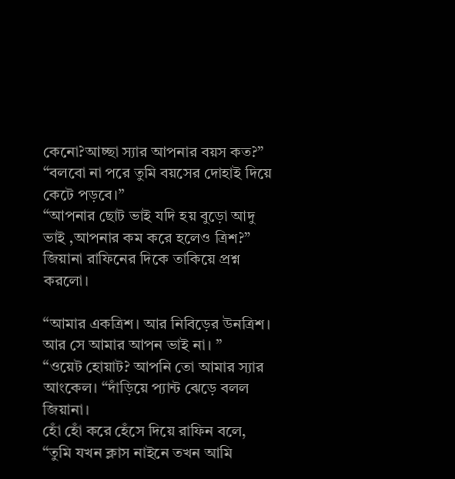কেনো?আচ্ছা স্যার আপনার বয়স কত?”
“বলবো না পরে তুমি বয়সের দোহাই দিয়ে কেটে পড়বে।”
“আপনার ছোট ভাই যদি হয় বুড়ো আদু ভাই ,আপনার কম করে হলেও ত্রিশ?” জিয়ানা রাফিনের দিকে তাকিয়ে প্রশ্ন করলো।

“আমার একত্রিশ। আর নিবিড়ের উনত্রিশ। আর সে আমার আপন ভাই না। ”
“ওয়েট হোয়াট? আপনি তো আমার স্যার আংকেল। “দাঁড়িয়ে প্যান্ট ঝেড়ে বলল জিয়ানা।
হোঁ হোঁ করে হেঁসে দিয়ে রাফিন বলে,
“তুমি যখন ক্লাস নাইনে তখন আমি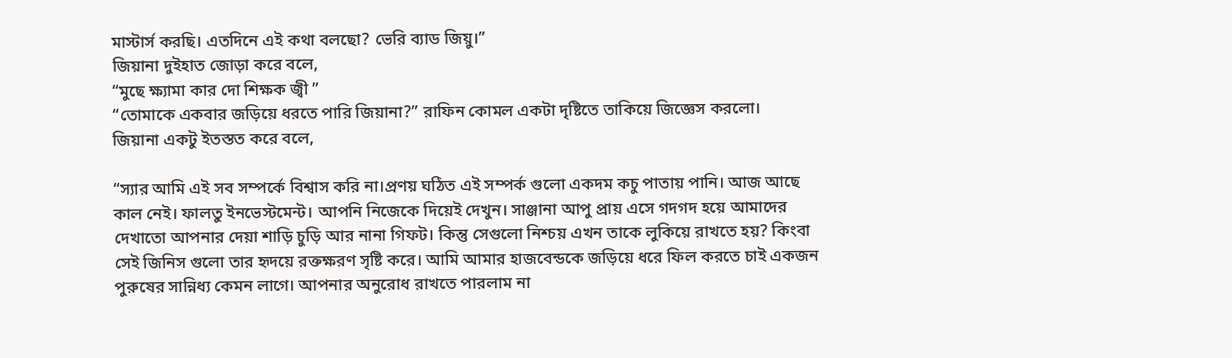মাস্টার্স করছি। এতদিনে এই কথা বলছো? ভেরি ব্যাড জিয়ু।”
জিয়ানা দুইহাত জোড়া করে বলে,
“মুছে ক্ষ্যামা কার দো শিক্ষক জ্বী ”
“তোমাকে একবার জড়িয়ে ধরতে পারি জিয়ানা?” রাফিন কোমল একটা দৃষ্টিতে তাকিয়ে জিজ্ঞেস করলো।
জিয়ানা একটু ইতস্তত করে বলে,

“স্যার আমি এই সব সম্পর্কে বিশ্বাস করি না।প্রণয় ঘঠিত এই সম্পর্ক গুলো একদম কচু পাতায় পানি। আজ আছে কাল নেই। ফালতু ইনভেস্টমেন্ট। আপনি নিজেকে দিয়েই দেখুন। সাঞ্জানা আপু প্রায় এসে গদগদ হয়ে আমাদের দেখাতো আপনার দেয়া শাড়ি চুড়ি আর নানা গিফট। কিন্তু সেগুলো নিশ্চয় এখন তাকে লুকিয়ে রাখতে হয়? কিংবা সেই জিনিস গুলো তার হৃদয়ে রক্তক্ষরণ সৃষ্টি করে। আমি আমার হাজবেন্ডকে জড়িয়ে ধরে ফিল করতে চাই একজন পুরুষের সান্নিধ্য কেমন লাগে। আপনার অনুরোধ রাখতে পারলাম না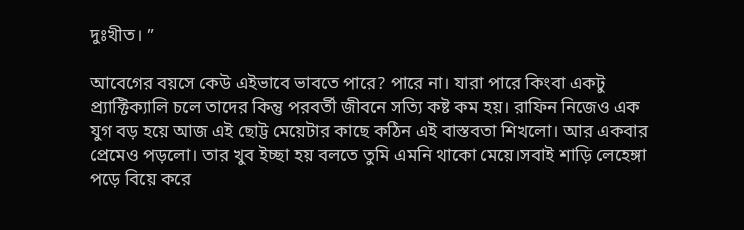দুঃখীত। ”

আবেগের বয়সে কেউ এইভাবে ভাবতে পারে? পারে না। যারা পারে কিংবা একটু প্র‍্যাক্টিক্যালি চলে তাদের কিন্তু পরবর্তী জীবনে সত্যি কষ্ট কম হয়। রাফিন নিজেও এক যুগ বড় হয়ে আজ এই ছোট্ট মেয়েটার কাছে কঠিন এই বাস্তবতা শিখলো। আর একবার প্রেমেও পড়লো। তার খুব ইচ্ছা হয় বলতে তুমি এমনি থাকো মেয়ে।সবাই শাড়ি লেহেঙ্গা পড়ে বিয়ে করে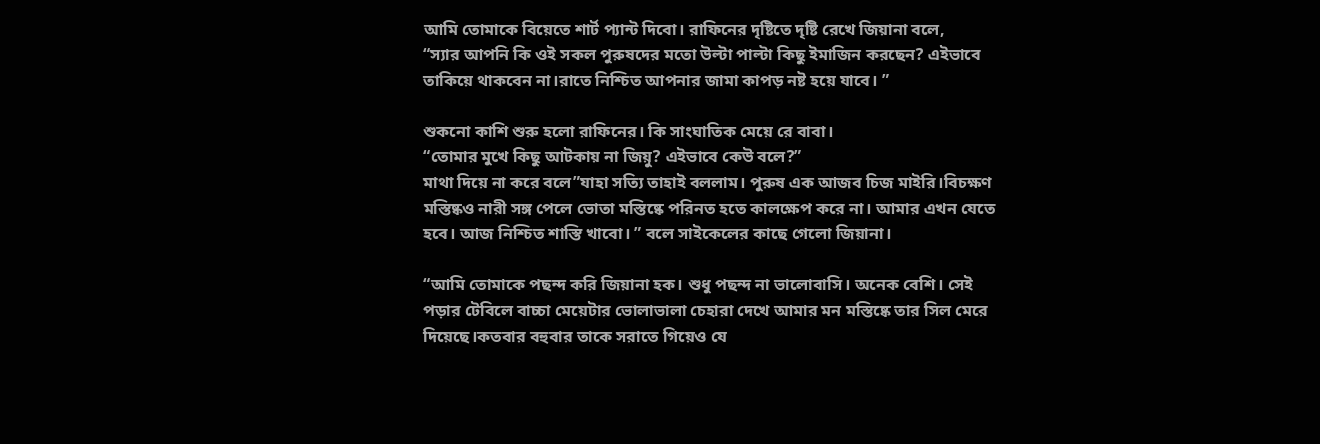আমি তোমাকে বিয়েতে শার্ট প্যান্ট দিবো। রাফিনের দৃষ্টিতে দৃষ্টি রেখে জিয়ানা বলে,
“স্যার আপনি কি ওই সকল পুরুষদের মতো উল্টা পাল্টা কিছু ইমাজিন করছেন? এইভাবে তাকিয়ে থাকবেন না।রাতে নিশ্চিত আপনার জামা কাপড় নষ্ট হয়ে যাবে। ”

শুকনো কাশি শুরু হলো রাফিনের। কি সাংঘাতিক মেয়ে রে বাবা।
“তোমার মুখে কিছু আটকায় না জিয়ু? এইভাবে কেউ বলে?”
মাথা দিয়ে না করে বলে”যাহা সত্যি তাহাই বললাম। পুরুষ এক আজব চিজ মাইরি।বিচক্ষণ মস্তিষ্কও নারী সঙ্গ পেলে ভোতা মস্তিষ্কে পরিনত হতে কালক্ষেপ করে না। আমার এখন যেতে হবে। আজ নিশ্চিত শাস্তি খাবো। ” বলে সাইকেলের কাছে গেলো জিয়ানা।

“আমি তোমাকে পছন্দ করি জিয়ানা হক। শুধু পছন্দ না ভালোবাসি। অনেক বেশি। সেই পড়ার টেবিলে বাচ্চা মেয়েটার ভোলাভালা চেহারা দেখে আমার মন মস্তিষ্কে তার সিল মেরে দিয়েছে।কতবার বহুবার তাকে সরাতে গিয়েও যে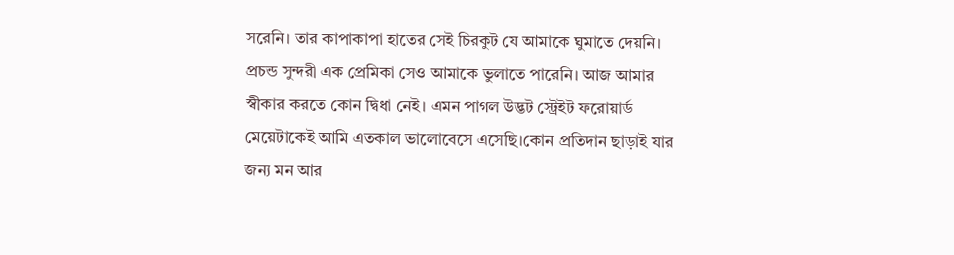সরেনি। তার কাপাকাপা হাতের সেই চিরকুট যে আমাকে ঘুমাতে দেয়নি। প্রচন্ড সুন্দরী এক প্রেমিকা সেও আমাকে ভুলাতে পারেনি। আজ আমার স্বীকার করতে কোন দ্বিধা নেই। এমন পাগল উদ্ভট স্ট্রেইট ফরোয়ার্ড মেয়েটাকেই আমি এতকাল ভালোবেসে এসেছি।কোন প্রতিদান ছাড়াই যার জন্য মন আর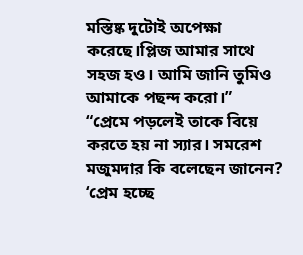মস্তিষ্ক দুটোই অপেক্ষা করেছে।প্লিজ আমার সাথে সহজ হও। আমি জানি তুমিও আমাকে পছন্দ করো।”
“প্রেমে পড়লেই তাকে বিয়ে করতে হয় না স্যার। সমরেশ মজুমদার কি বলেছেন জানেন? ‘প্রেম হচ্ছে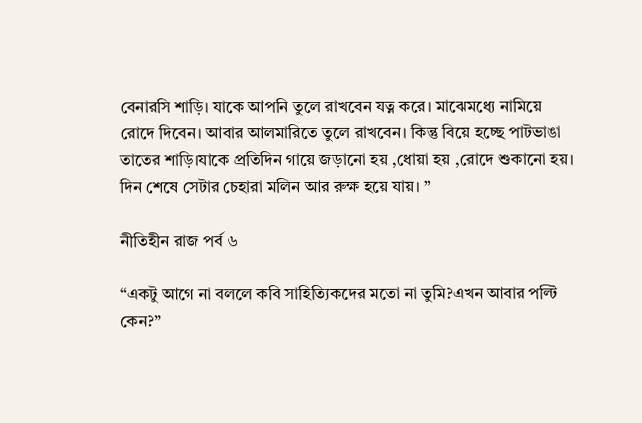বেনারসি শাড়ি। যাকে আপনি তুলে রাখবেন যত্ন করে। মাঝেমধ্যে নামিয়ে রোদে দিবেন। আবার আলমারিতে তুলে রাখবেন। কিন্তু বিয়ে হচ্ছে পাটভাঙা তাতের শাড়ি।যাকে প্রতিদিন গায়ে জড়ানো হয় ,ধোয়া হয় ,রোদে শুকানো হয়। দিন শেষে সেটার চেহারা মলিন আর রুক্ষ হয়ে যায়। ”

নীতিহীন রাজ পর্ব ৬

“একটু আগে না বললে কবি সাহিত্যিকদের মতো না তুমি?এখন আবার পল্টি কেন?”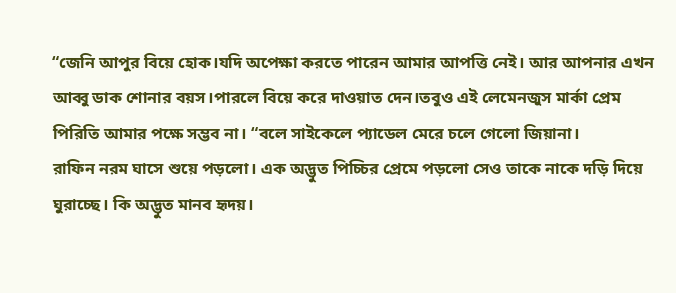“জেনি আপুর বিয়ে হোক।যদি অপেক্ষা করতে পারেন আমার আপত্তি নেই। আর আপনার এখন আব্বু ডাক শোনার বয়স।পারলে বিয়ে করে দাওয়াত দেন।তবুও এই লেমেনজুস মার্কা প্রেম পিরিতি আমার পক্ষে সম্ভব না। “বলে সাইকেলে প্যাডেল মেরে চলে গেলো জিয়ানা।
রাফিন নরম ঘাসে শুয়ে পড়লো। এক অদ্ভুত পিচ্চির প্রেমে পড়লো সেও তাকে নাকে দড়ি দিয়ে ঘুরাচ্ছে। কি অদ্ভুত মানব হৃদয়।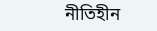নীতিহীন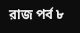রাজ পর্ব ৮